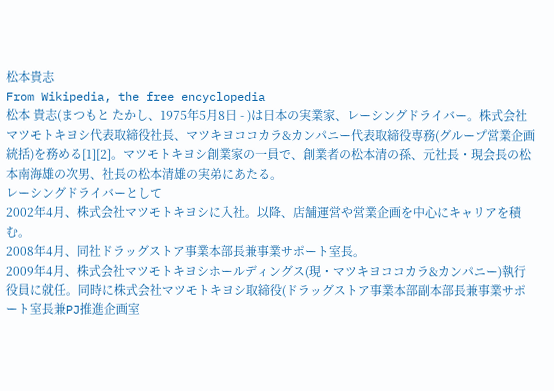松本貴志
From Wikipedia, the free encyclopedia
松本 貴志(まつもと たかし、1975年5月8日 - )は日本の実業家、レーシングドライバー。株式会社マツモトキヨシ代表取締役社長、マツキヨココカラ&カンパニー代表取締役専務(グループ営業企画統括)を務める[1][2]。マツモトキヨシ創業家の一員で、創業者の松本清の孫、元社長・現会長の松本南海雄の次男、社長の松本清雄の実弟にあたる。
レーシングドライバーとして
2002年4月、株式会社マツモトキヨシに入社。以降、店舗運営や営業企画を中心にキャリアを積む。
2008年4月、同社ドラッグストア事業本部長兼事業サポート室長。
2009年4月、株式会社マツモトキヨシホールディングス(現・マツキヨココカラ&カンパニー)執行役員に就任。同時に株式会社マツモトキヨシ取締役(ドラッグストア事業本部副本部長兼事業サポート室長兼PJ推進企画室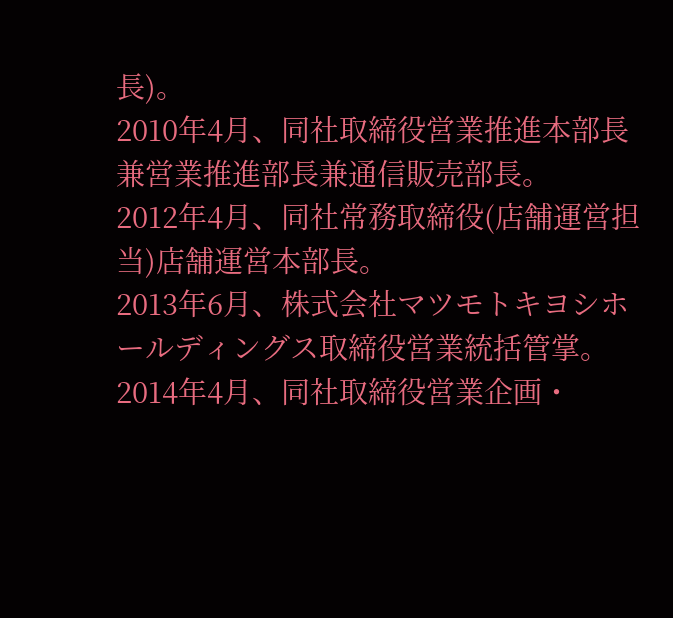長)。
2010年4月、同社取締役営業推進本部長兼営業推進部長兼通信販売部長。
2012年4月、同社常務取締役(店舗運営担当)店舗運営本部長。
2013年6月、株式会社マツモトキヨシホールディングス取締役営業統括管掌。
2014年4月、同社取締役営業企画・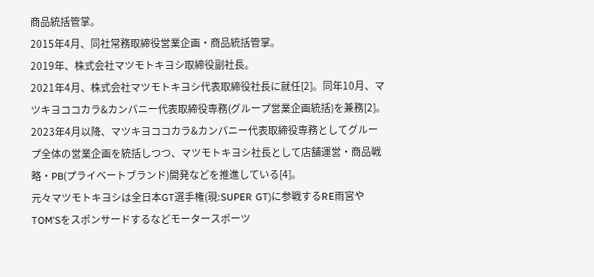商品統括管掌。
2015年4月、同社常務取締役営業企画・商品統括管掌。
2019年、株式会社マツモトキヨシ取締役副社長。
2021年4月、株式会社マツモトキヨシ代表取締役社長に就任[2]。同年10月、マツキヨココカラ&カンパニー代表取締役専務(グループ営業企画統括)を兼務[2]。
2023年4月以降、マツキヨココカラ&カンパニー代表取締役専務としてグループ全体の営業企画を統括しつつ、マツモトキヨシ社長として店舗運営・商品戦略・PB(プライベートブランド)開発などを推進している[4]。
元々マツモトキヨシは全日本GT選手権(現:SUPER GT)に参戦するRE雨宮やTOM'Sをスポンサードするなどモータースポーツ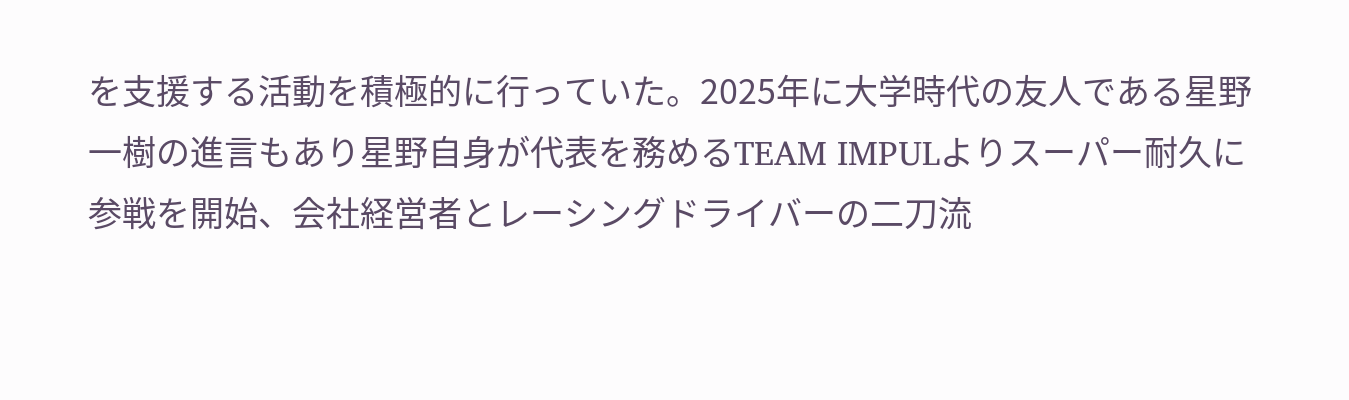を支援する活動を積極的に行っていた。2025年に大学時代の友人である星野一樹の進言もあり星野自身が代表を務めるTEAM IMPULよりスーパー耐久に参戦を開始、会社経営者とレーシングドライバーの二刀流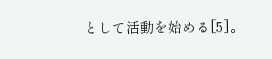として活動を始める[5]。